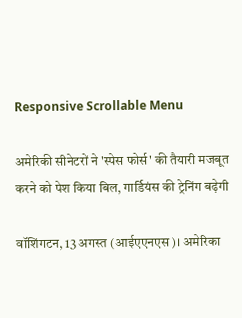Responsive Scrollable Menu

अमेरिकी सीनेटरों ने 'स्पेस फोर्स' की तैयारी मजबूत करने को पेश किया बिल, गार्डियंस की ट्रेनिंग बढ़ेगी

वॉशिंगटन, 13 अगस्त (आईएएनएस)। अमेरिका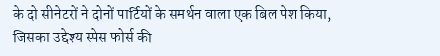के दो सीनेटरों ने दोनों पार्टियों के समर्थन वाला एक बिल पेश किया, जिसका उद्देश्य स्पेस फोर्स की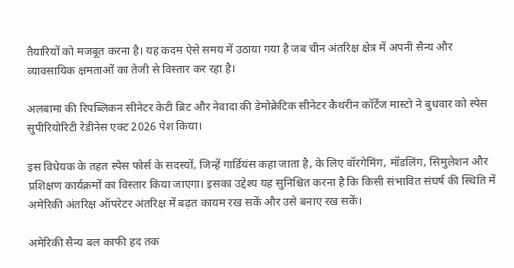तैयारियों को मजबूत करना है। यह कदम ऐसे समय में उठाया गया है जब चीन अंतरिक्ष क्षेत्र में अपनी सैन्य और व्यावसायिक क्षमताओं का तेजी से विस्तार कर रहा है।

अलबामा की रिपब्लिकन सीनेटर केटी ब्रिट और नेवादा की डेमोक्रेटिक सीनेटर कैथरीन कॉर्टेज मास्टो ने बुधवार को स्पेस सुपीरियोरिटी रेडीनेस एक्ट 2026 पेश किया।

इस विधेयक के तहत स्पेस फोर्स के सदस्यों, जिन्हें गार्डियंस कहा जाता है, के लिए वॉरगेमिंग, मॉडलिंग, सिमुलेशन और प्रशिक्षण कार्यक्रमों का विस्तार किया जाएगा। इसका उद्देश्य यह सुनिश्चित करना है कि किसी संभावित संघर्ष की स्थिति में अमेरिकी अंतरिक्ष ऑपरेटर अंतरिक्ष में बढ़त कायम रख सकें और उसे बनाए रख सकें।

अमेरिकी सैन्य बल काफी हद तक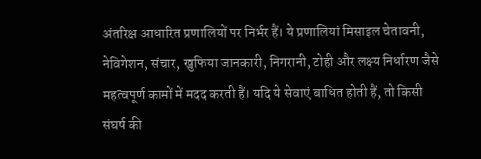अंतरिक्ष आधारित प्रणालियों पर निर्भर हैं। ये प्रणालियां मिसाइल चेतावनी, नेविगेशन, संचार, खुफिया जानकारी, निगरानी, टोही और लक्ष्य निर्धारण जैसे महत्वपूर्ण कामों में मदद करती हैं। यदि ये सेवाएं बाधित होती हैं, तो किसी संघर्ष की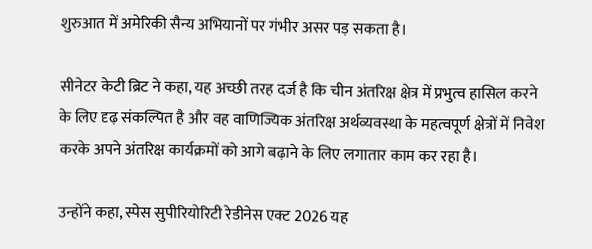शुरुआत में अमेरिकी सैन्य अभियानों पर गंभीर असर पड़ सकता है।

सीनेटर केटी ब्रिट ने कहा, यह अच्छी तरह दर्ज है कि चीन अंतरिक्ष क्षेत्र में प्रभुत्व हासिल करने के लिए दृढ़ संकल्पित है और वह वाणिज्यिक अंतरिक्ष अर्थव्यवस्था के महत्वपूर्ण क्षेत्रों में निवेश करके अपने अंतरिक्ष कार्यक्रमों को आगे बढ़ाने के लिए लगातार काम कर रहा है।

उन्होंने कहा, स्पेस सुपीरियोरिटी रेडीनेस एक्ट 2026 यह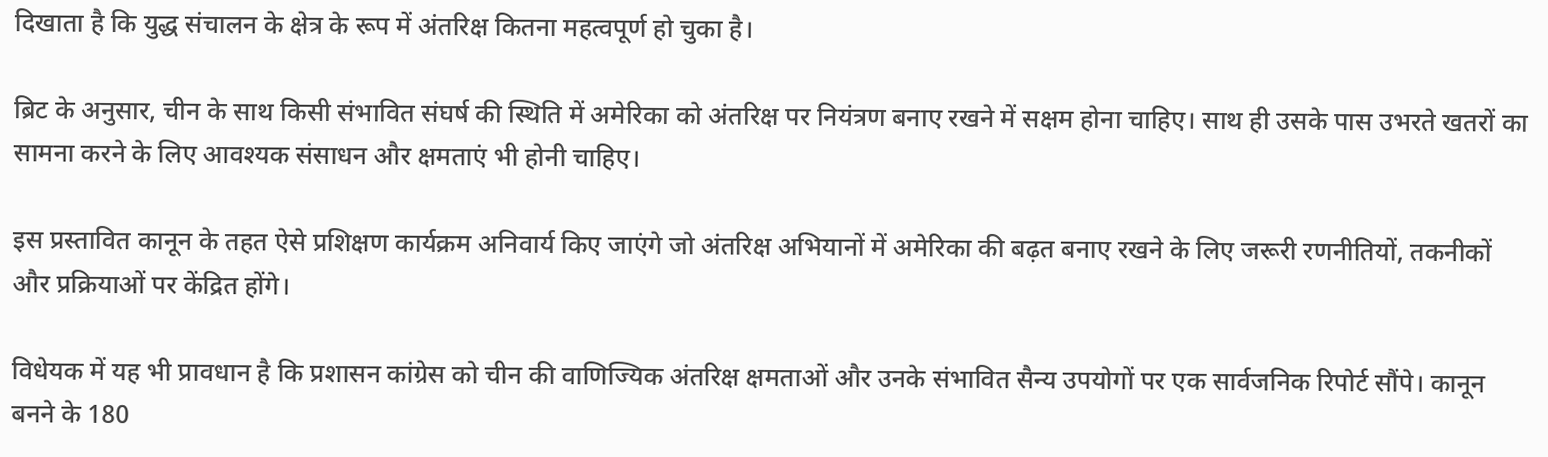दिखाता है कि युद्ध संचालन के क्षेत्र के रूप में अंतरिक्ष कितना महत्वपूर्ण हो चुका है।

ब्रिट के अनुसार, चीन के साथ किसी संभावित संघर्ष की स्थिति में अमेरिका को अंतरिक्ष पर नियंत्रण बनाए रखने में सक्षम होना चाहिए। साथ ही उसके पास उभरते खतरों का सामना करने के लिए आवश्यक संसाधन और क्षमताएं भी होनी चाहिए।

इस प्रस्तावित कानून के तहत ऐसे प्रशिक्षण कार्यक्रम अनिवार्य किए जाएंगे जो अंतरिक्ष अभियानों में अमेरिका की बढ़त बनाए रखने के लिए जरूरी रणनीतियों, तकनीकों और प्रक्रियाओं पर केंद्रित होंगे।

विधेयक में यह भी प्रावधान है कि प्रशासन कांग्रेस को चीन की वाणिज्यिक अंतरिक्ष क्षमताओं और उनके संभावित सैन्य उपयोगों पर एक सार्वजनिक रिपोर्ट सौंपे। कानून बनने के 180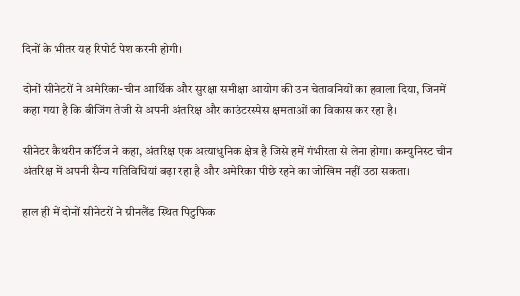दिनों के भीतर यह रिपोर्ट पेश करनी होगी।

दोनों सीनेटरों ने अमेरिका-चीन आर्थिक और सुरक्षा समीक्षा आयोग की उन चेतावनियों का हवाला दिया, जिनमें कहा गया है कि बीजिंग तेजी से अपनी अंतरिक्ष और काउंटरस्पेस क्षमताओं का विकास कर रहा है।

सीनेटर कैथरीन कॉर्टेज ने कहा, अंतरिक्ष एक अत्याधुनिक क्षेत्र है जिसे हमें गंभीरता से लेना होगा। कम्युनिस्ट चीन अंतरिक्ष में अपनी सैन्य गतिविधियां बढ़ा रहा है और अमेरिका पीछे रहने का जोखिम नहीं उठा सकता।

हाल ही में दोनों सीनेटरों ने ग्रीनलैंड स्थित पिटुफिक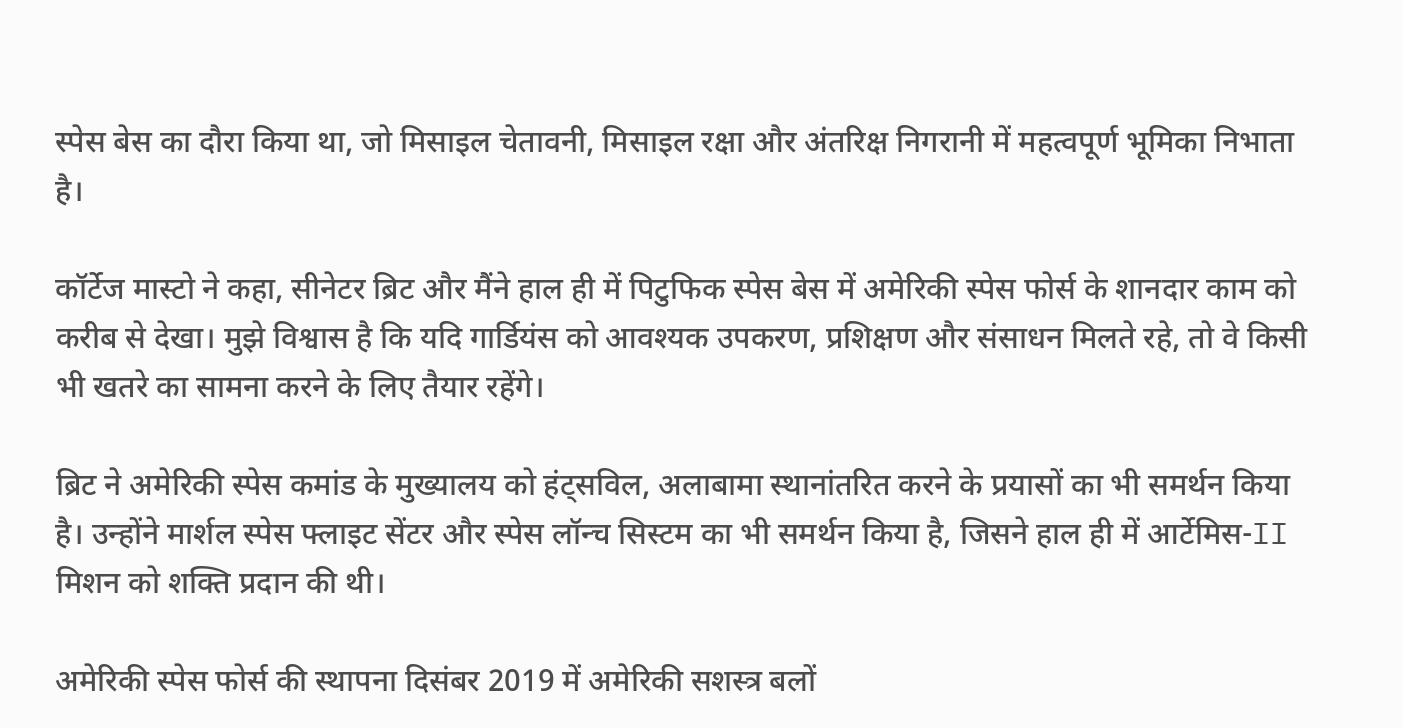स्पेस बेस का दौरा किया था, जो मिसाइल चेतावनी, मिसाइल रक्षा और अंतरिक्ष निगरानी में महत्वपूर्ण भूमिका निभाता है।

कॉर्टेज मास्टो ने कहा, सीनेटर ब्रिट और मैंने हाल ही में पिटुफिक स्पेस बेस में अमेरिकी स्पेस फोर्स के शानदार काम को करीब से देखा। मुझे विश्वास है कि यदि गार्डियंस को आवश्यक उपकरण, प्रशिक्षण और संसाधन मिलते रहे, तो वे किसी भी खतरे का सामना करने के लिए तैयार रहेंगे।

ब्रिट ने अमेरिकी स्पेस कमांड के मुख्यालय को हंट्सविल, अलाबामा स्थानांतरित करने के प्रयासों का भी समर्थन किया है। उन्होंने मार्शल स्पेस फ्लाइट सेंटर और स्पेस लॉन्च सिस्टम का भी समर्थन किया है, जिसने हाल ही में आर्टेमिस-II मिशन को शक्ति प्रदान की थी।

अमेरिकी स्पेस फोर्स की स्थापना दिसंबर 2019 में अमेरिकी सशस्त्र बलों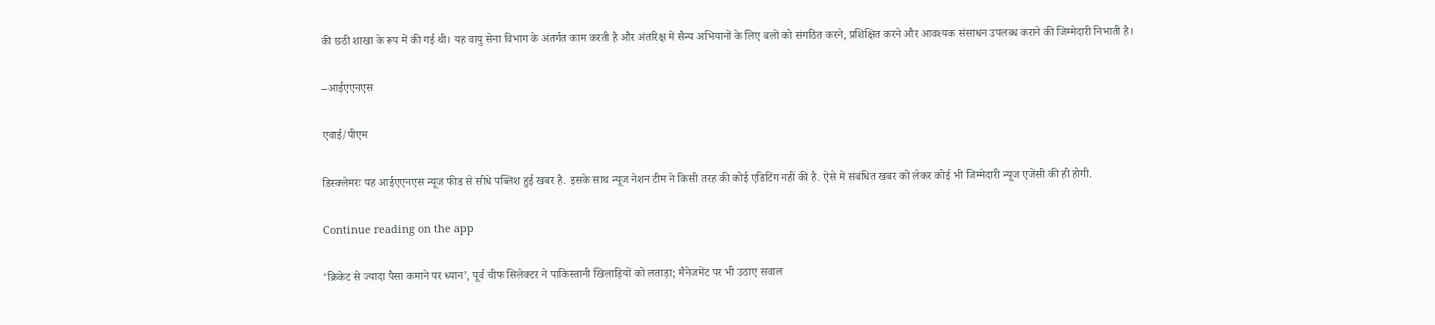की छठी शाखा के रूप में की गई थी। यह वायु सेना विभाग के अंतर्गत काम करती है और अंतरिक्ष में सैन्य अभियानों के लिए बलों को संगठित करने, प्रशिक्षित करने और आवश्यक संसाधन उपलब्ध कराने की जिम्मेदारी निभाती है।

--आईएएनएस

एवाई/पीएम

डिस्क्लेमरः यह आईएएनएस न्यूज फीड से सीधे पब्लिश हुई खबर है. इसके साथ न्यूज नेशन टीम ने किसी तरह की कोई एडिटिंग नहीं की है. ऐसे में संबंधित खबर को लेकर कोई भी जिम्मेदारी न्यूज एजेंसी की ही होगी.

Continue reading on the app

‘क्रिकेट से ज्यादा पैसा कमाने पर ध्यान’, पूर्व चीफ सिलेक्टर ने पाकिस्तानी खिलाड़ियों को लताड़ा; मैनेजमेंट पर भी उठाए सवाल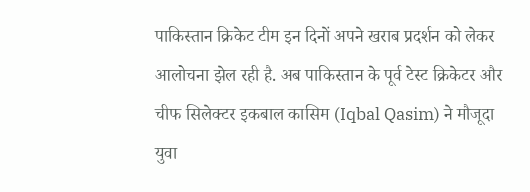पाकिस्तान क्रिकेट टीम इन दिनों अपने खराब प्रदर्शन को लेकर आलोचना झेल रही है. अब पाकिस्तान के पूर्व टेस्ट क्रिकेटर और चीफ सिलेक्टर इकबाल कासिम (Iqbal Qasim) ने मौजूदा युवा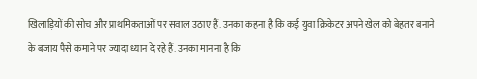खिलाड़ियों की सोच और प्राथमिकताओं पर सवाल उठाए हैं. उनका कहना है कि कई युवा क्रिकेटर अपने खेल को बेहतर बनाने के बजाय पैसे कमाने पर ज्यादा ध्यान दे रहे हैं. उनका मानना है कि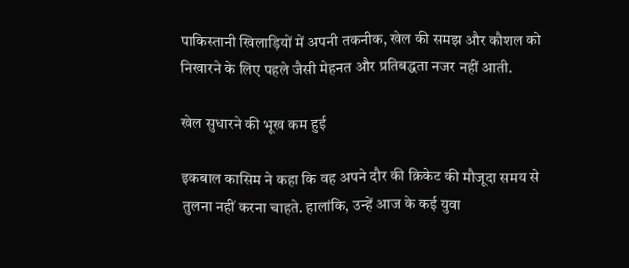पाकिस्तानी खिलाड़ियों में अपनी तकनीक, खेल की समझ और कौशल को निखारने के लिए पहले जैसी मेहनत और प्रतिबद्धता नजर नहीं आती.

खेल सुधारने की भूख कम हुई

इकबाल कासिम ने कहा कि वह अपने दौर की क्रिकेट की मौजूदा समय से तुलना नहीं करना चाहते. हालांकि, उन्हें आज के कई युवा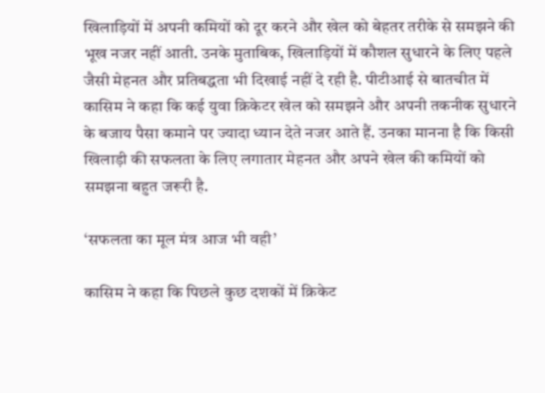खिलाड़ियों में अपनी कमियों को दूर करने और खेल को बेहतर तरीके से समझने की भूख नजर नहीं आती. उनके मुताबिक, खिलाड़ियों में कौशल सुधारने के लिए पहले जैसी मेहनत और प्रतिबद्धता भी दिखाई नहीं दे रही है. पीटीआई से बातचीत में कासिम ने कहा कि कई युवा क्रिकेटर खेल को समझने और अपनी तकनीक सुधारने के बजाय पैसा कमाने पर ज्यादा ध्यान देते नजर आते हैं. उनका मानना है कि किसी खिलाड़ी की सफलता के लिए लगातार मेहनत और अपने खेल की कमियों को समझना बहुत जरूरी है.

‘सफलता का मूल मंत्र आज भी वही’

कासिम ने कहा कि पिछले कुछ दशकों में क्रिकेट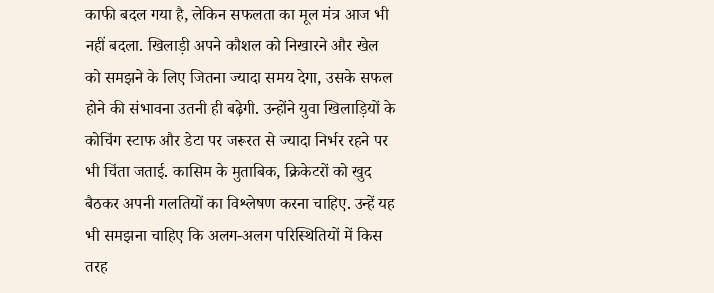काफी बदल गया है, लेकिन सफलता का मूल मंत्र आज भी नहीं बदला. खिलाड़ी अपने कौशल को निखारने और खेल को समझने के लिए जितना ज्यादा समय देगा, उसके सफल होने की संभावना उतनी ही बढ़ेगी. उन्होंने युवा खिलाड़ियों के कोचिंग स्टाफ और डेटा पर जरूरत से ज्यादा निर्भर रहने पर भी चिंता जताई. कासिम के मुताबिक, क्रिकेटरों को खुद बैठकर अपनी गलतियों का विश्लेषण करना चाहिए. उन्हें यह भी समझना चाहिए कि अलग-अलग परिस्थितियों में किस तरह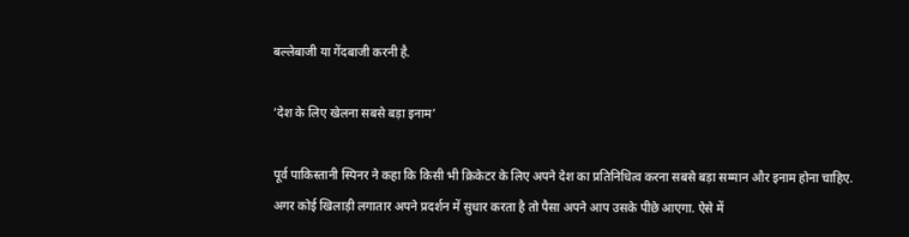बल्लेबाजी या गेंदबाजी करनी है.

‘देश के लिए खेलना सबसे बड़ा इनाम’

पूर्व पाकिस्तानी स्पिनर ने कहा कि किसी भी क्रिकेटर के लिए अपने देश का प्रतिनिधित्व करना सबसे बड़ा सम्मान और इनाम होना चाहिए. अगर कोई खिलाड़ी लगातार अपने प्रदर्शन में सुधार करता है तो पैसा अपने आप उसके पीछे आएगा. ऐसे में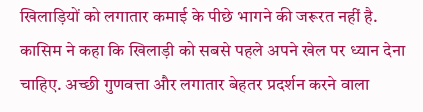खिलाड़ियों को लगातार कमाई के पीछे भागने की जरूरत नहीं है. कासिम ने कहा कि खिलाड़ी को सबसे पहले अपने खेल पर ध्यान देना चाहिए. अच्छी गुणवत्ता और लगातार बेहतर प्रदर्शन करने वाला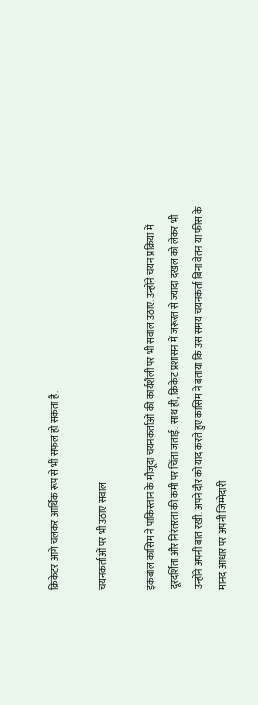क्रिकेटर आगे चलकर आर्थिक रूप से भी सफल हो सकता है.

चयनकर्ताओं पर भी उठाए सवाल

इकबाल कासिम ने पाकिस्तान के मौजूदा चयनकर्ताओं की कार्यशैली पर भी सवाल उठाए. उन्होंने चयन प्रक्रिया में दूरदर्शिता और निरंतरता की कमी पर चिंता जताई. साथ ही, क्रिकेट प्रशासन में जरूरत से ज्यादा दखल को लेकर भी उन्होंने अपनी बात रखी. अपने दौर को याद करते हुए कासिम ने बताया कि उस समय चयनकर्ता बिना वेतन या फीस के मानद आधार पर अपनी जिम्मेदारी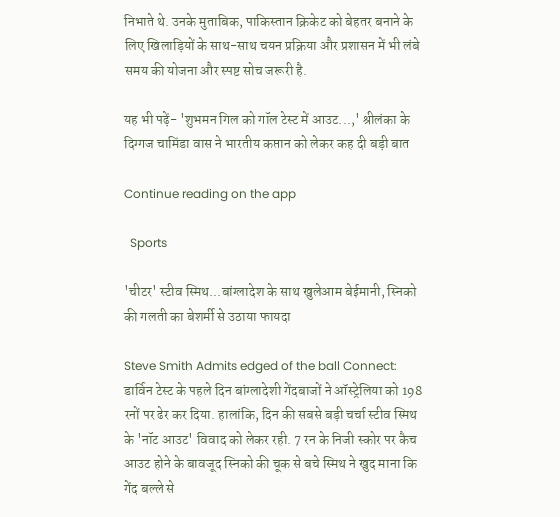निभाते थे. उनके मुताबिक, पाकिस्तान क्रिकेट को बेहतर बनाने के लिए खिलाड़ियों के साथ-साथ चयन प्रक्रिया और प्रशासन में भी लंबे समय की योजना और स्पष्ट सोच जरूरी है.

यह भी पढ़ें- 'शुभमन गिल को गॉल टेस्ट में आउट...,' श्रीलंका के दिग्गज चामिंडा वास ने भारतीय कप्तान को लेकर कह दी बड़ी बात

Continue reading on the app

  Sports

'चीटर' स्टीव स्मिथ...बांग्लादेश के साथ खुलेआम बेईमानी, स्निको की गलती का बेशर्मी से उठाया फायदा

Steve Smith Admits edged of the ball Connect: डार्विन टेस्ट के पहले दिन बांग्लादेशी गेंदबाजों ने ऑस्ट्रेलिया को 198 रनों पर ढेर कर दिया. हालांकि, दिन की सबसे बड़ी चर्चा स्टीव स्मिथ के 'नॉट आउट' विवाद को लेकर रही. 7 रन के निजी स्कोर पर कैच आउट होने के बावजूद स्निको की चूक से बचे स्मिथ ने खुद माना कि गेंद बल्ले से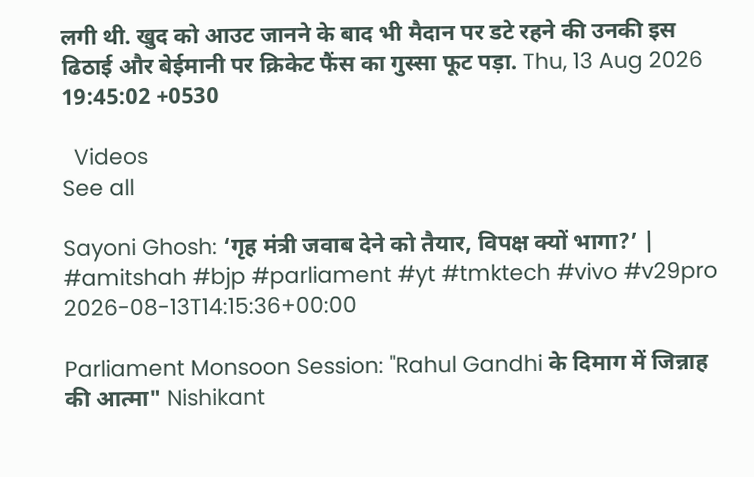लगी थी. खुद को आउट जानने के बाद भी मैदान पर डटे रहने की उनकी इस ढिठाई और बेईमानी पर क्रिकेट फैंस का गुस्सा फूट पड़ा. Thu, 13 Aug 2026 19:45:02 +0530

  Videos
See all

Sayoni Ghosh: ‘गृह मंत्री जवाब देने को तैयार, विपक्ष क्यों भागा?’ | #amitshah #bjp #parliament #yt #tmktech #vivo #v29pro
2026-08-13T14:15:36+00:00

Parliament Monsoon Session: "Rahul Gandhi के दिमाग में जिन्नाह की आत्मा" Nishikant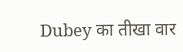Dubey का तीखा वार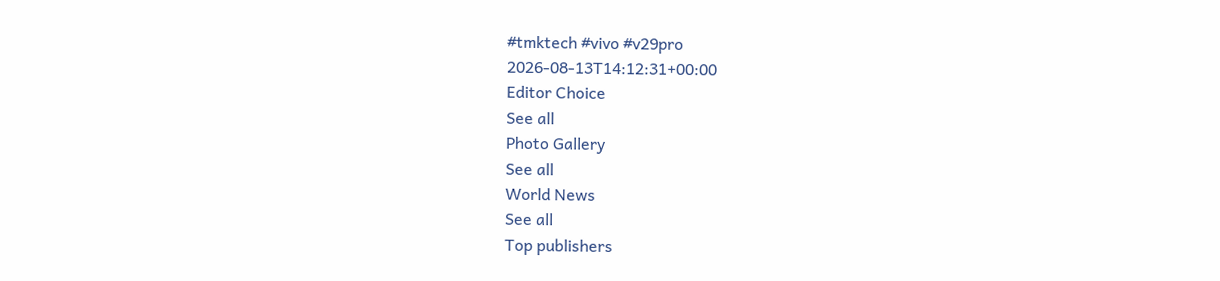#tmktech #vivo #v29pro
2026-08-13T14:12:31+00:00
Editor Choice
See all
Photo Gallery
See all
World News
See all
Top publishers